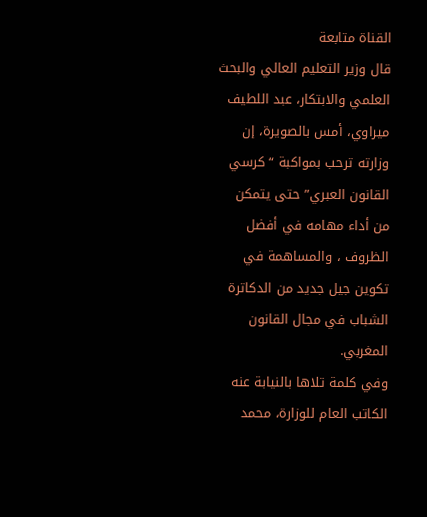القناة متابعة
قال وزير التعليم العالي والبحث العلمي والابتكار، عبد اللطيف ميراوي، أمس بالصويرة، إن وزارته ترحب بمواكبة “كرسي القانون العبري” حتى يتمكن من أداء مهامه في أفضل الظروف ، والمساهمة في تكوين جيل جديد من الدكاترة الشباب في مجال القانون المغربي.
وفي كلمة تلاها بالنيابة عنه الكاتب العام للوزارة، محمد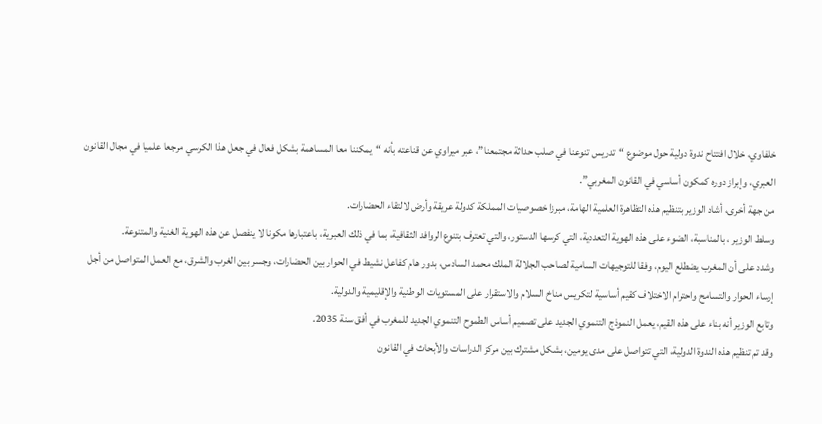خلفاوي، خلال افتتاح ندوة دولية حول موضوع “تدريس تنوعنا في صلب حداثة مجتمعنا”، عبر ميراوي عن قناعته بأنه “يمكننا معا المساهمة بشكل فعال في جعل هذا الكرسي مرجعا علميا في مجال القانون العبري، وإبراز دوره كمكون أساسي في القانون المغربي”.
من جهة أخرى، أشاد الوزير بتنظيم هذه التظاهرة العلمية الهامة، مبرزا خصوصيات المملكة كدولة عريقة وأرض لالتقاء الحضارات.
وسلط الوزير ، بالمناسبة، الضوء على هذه الهوية التعددية، التي كرسها الدستور، والتي تعترف بتنوع الروافد الثقافية، بما في ذلك العبرية، باعتبارها مكونا لا ينفصل عن هذه الهوية الغنية والمتنوعة.
وشدد على أن المغرب يضطلع اليوم، وفقا للتوجيهات السامية لصاحب الجلالة الملك محمد السادس، بدور هام كفاعل نشيط في الحوار بين الحضارات، وجسر بين الغرب والشرق، مع العمل المتواصل من أجل إرساء الحوار والتسامح واحترام الاختلاف كقيم أساسية لتكريس مناخ السلام والاستقرار على المستويات الوطنية والإقليمية والدولية.
وتابع الوزير أنه بناء على هذه القيم، يعمل النموذج التنموي الجديد على تصميم أساس الطموح التنموي الجديد للمغرب في أفق سنة 2035.
وقد تم تنظيم هذه الندوة الدولية، التي تتواصل على مدى يومين، بشكل مشترك بين مركز الدراسات والأبحاث في القانون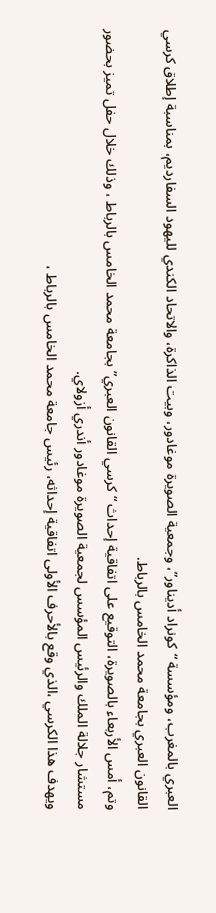العبري بالمغرب، ومؤسسة “كونراد أديناور”، وجمعية الصويرة موغادور، وبيت الذاكرة، والاتحاد الكندي لليهود السفارديم، بمناسبة إطلاق كرسي القانون العبري بجامعة محمد الخامس بالرباط.
وتم، أمس الأربعاء بالصويرة، التوقيع على اتفاقية إحداث “كرسي القانون العبري” بجامعة محمد الخامس بالرباط ، وذلك خلال حفل تميز بحضور مستشار جلالة الملك والرئيس المؤسس لجمعية الصويرة موغادور أندري أزولاي.
ويهدف هذا الكرسي ،الذي وقع بالأحرف الأولى اتفاقية إحداثه، رئيس جامعة محمد الخامس بالرباط ،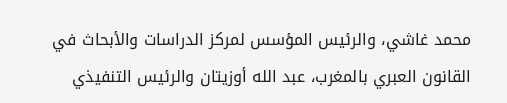محمد غاشي، والرئيس المؤسس لمركز الدراسات والأبحاث في القانون العبري بالمغرب، عبد الله أوزيتان والرئيس التنفيذي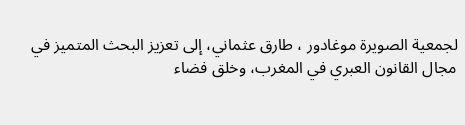لجمعية الصويرة موغادور ، طارق عثماني، إلى تعزيز البحث المتميز في مجال القانون العبري في المغرب، وخلق فضاء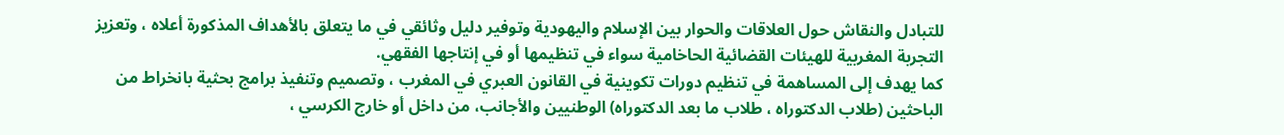للتبادل والنقاش حول العلاقات والحوار بين الإسلام واليهودية وتوفير دليل وثائقي في ما يتعلق بالأهداف المذكورة أعلاه ، وتعزيز التجربة المغربية للهيئات القضائية الحاخامية سواء في تنظيمها أو في إنتاجها الفقهي.
كما يهدف إلى المساهمة في تنظيم دورات تكوينية في القانون العبري في المغرب ، وتصميم وتنفيذ برامج بحثية بانخراط من الباحثين (طلاب الدكتوراه ، طلاب ما بعد الدكتوراه) الوطنيين والأجانب، من داخل أو خارج الكرسي ،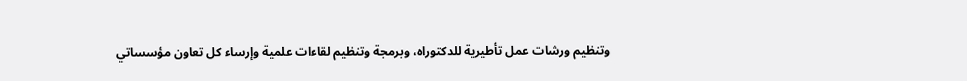وتنظيم ورشات عمل تأطيرية للدكتوراه، وبرمجة وتنظيم لقاءات علمية وإرساء كل تعاون مؤسساتي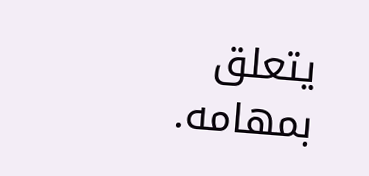يتعلق بمهامه.